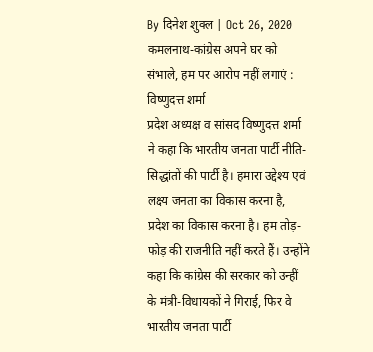By दिनेश शुक्ल | Oct 26, 2020
कमलनाथ-कांग्रेस अपने घर को संभाले, हम पर आरोप नहीं लगाएं : विष्णुदत्त शर्मा
प्रदेश अध्यक्ष व सांसद विष्णुदत्त शर्मा ने कहा कि भारतीय जनता पार्टी नीति-सिद्धांतों की पार्टी है। हमारा उद्देश्य एवं लक्ष्य जनता का विकास करना है, प्रदेश का विकास करना है। हम तोड़-फोड़ की राजनीति नहीं करते हैं। उन्होंने कहा कि कांग्रेस की सरकार को उन्हीं के मंत्री-विधायकों ने गिराई, फिर वे भारतीय जनता पार्टी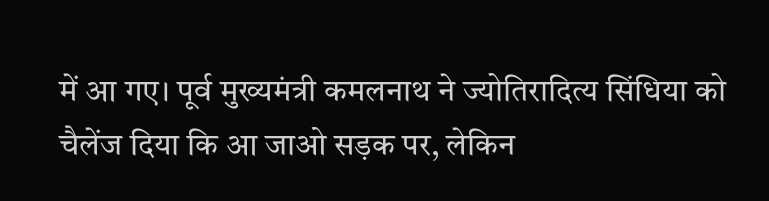में आ गए। पूर्व मुख्यमंत्री कमलनाथ ने ज्योतिरादित्य सिंधिया को चैलेंज दिया कि आ जाओ सड़क पर, लेकिन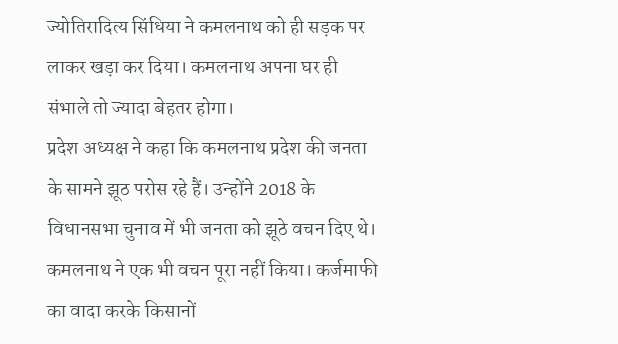ज्योतिरादित्य सिंधिया ने कमलनाथ को ही सड़क पर लाकर खड़ा कर दिया। कमलनाथ अपना घर ही संभाले तो ज्यादा बेहतर होगा।
प्रदेश अध्यक्ष ने कहा कि कमलनाथ प्रदेश की जनता के सामने झूठ परोस रहे हैं। उन्होंने 2018 के विधानसभा चुनाव में भी जनता को झूठे वचन दिए थे। कमलनाथ ने एक भी वचन पूरा नहीं किया। कर्जमाफी का वादा करके किसानों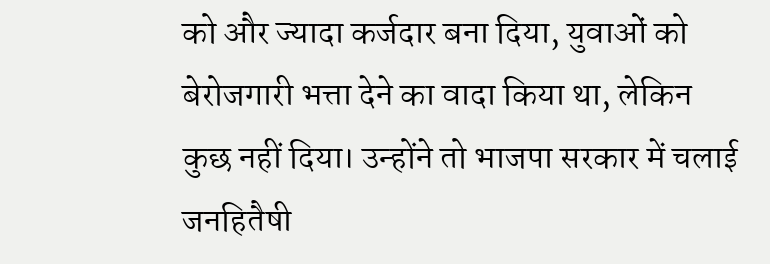को और ज्यादा कर्जदार बना दिया, युवाओं को बेरोजगारी भत्ता देने का वादा किया था, लेकिन कुछ नहीं दिया। उन्होंने तो भाजपा सरकार में चलाई जनहितैषी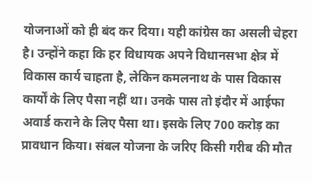योजनाओं को ही बंद कर दिया। यही कांग्रेस का असली चेहरा है। उन्होंने कहा कि हर विधायक अपने विधानसभा क्षेत्र में विकास कार्य चाहता है, लेकिन कमलनाथ के पास विकास कार्यों के लिए पैसा नहीं था। उनके पास तो इंदौर में आईफा अवार्ड कराने के लिए पैसा था। इसके लिए 700 करोड़ का प्रावधान किया। संबल योजना के जरिए किसी गरीब की मौत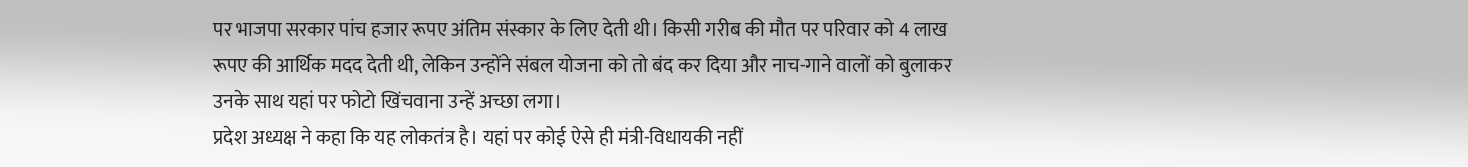पर भाजपा सरकार पांच हजार रूपए अंतिम संस्कार के लिए देती थी। किसी गरीब की मौत पर परिवार को 4 लाख रूपए की आर्थिक मदद देती थी, लेकिन उन्होंने संबल योजना को तो बंद कर दिया और नाच-गाने वालों को बुलाकर उनके साथ यहां पर फोटो खिंचवाना उन्हें अच्छा लगा।
प्रदेश अध्यक्ष ने कहा कि यह लोकतंत्र है। यहां पर कोई ऐसे ही मंत्री-विधायकी नहीं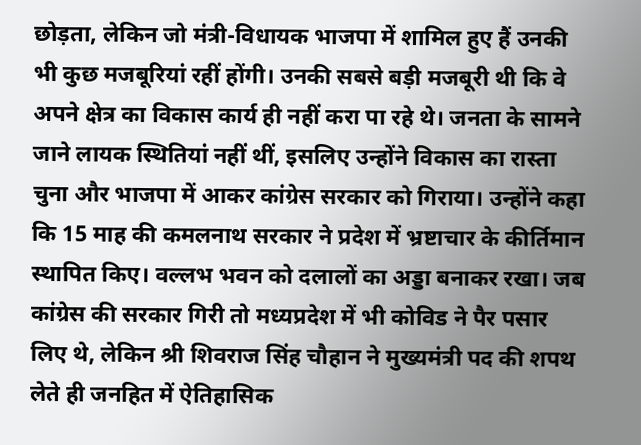छोड़ता, लेकिन जो मंत्री-विधायक भाजपा में शामिल हुए हैं उनकी भी कुछ मजबूरियां रहीं होंगी। उनकी सबसे बड़ी मजबूरी थी कि वे अपने क्षेत्र का विकास कार्य ही नहीं करा पा रहे थे। जनता के सामने जाने लायक स्थितियां नहीं थीं, इसलिए उन्होंने विकास का रास्ता चुना और भाजपा में आकर कांग्रेस सरकार को गिराया। उन्होंने कहा कि 15 माह की कमलनाथ सरकार ने प्रदेश में भ्रष्टाचार के कीर्तिमान स्थापित किए। वल्लभ भवन को दलालों का अड्डा बनाकर रखा। जब कांग्रेस की सरकार गिरी तो मध्यप्रदेश में भी कोविड ने पैर पसार लिए थे, लेकिन श्री शिवराज सिंह चौहान ने मुख्यमंत्री पद की शपथ लेते ही जनहित में ऐतिहासिक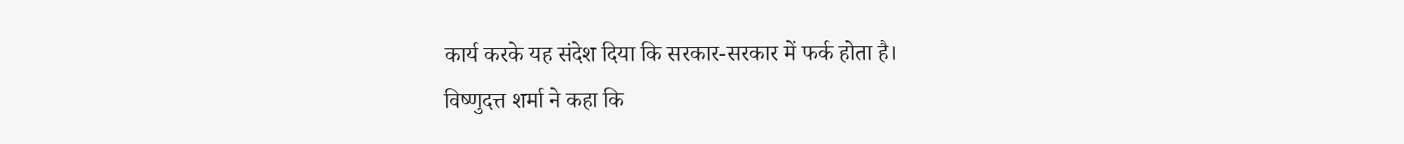कार्य करके यह संदेश दिया कि सरकार-सरकार में फर्क होता है।
विष्णुदत्त शर्मा ने कहा कि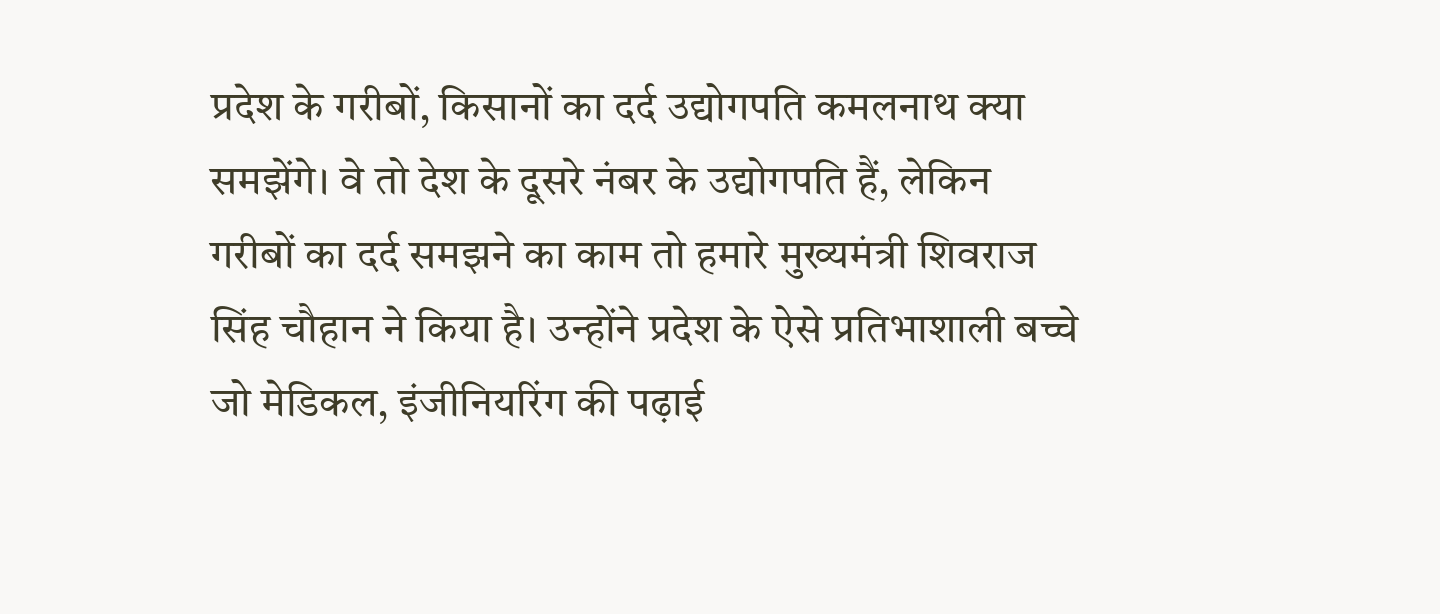प्रदेश के गरीबों, किसानों का दर्द उद्योगपति कमलनाथ क्या समझेंगे। वे तो देश के दूसरे नंबर के उद्योगपति हैं, लेकिन गरीबों का दर्द समझने का काम तो हमारे मुख्यमंत्री शिवराज सिंह चौहान ने किया है। उन्होंने प्रदेश के ऐसे प्रतिभाशाली बच्चे जो मेडिकल, इंजीनियरिंग की पढ़ाई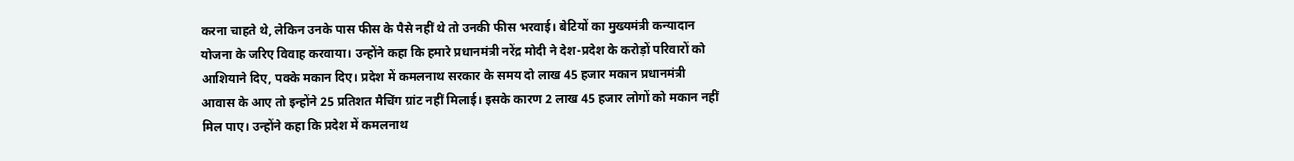करना चाहते थे, लेकिन उनके पास फीस के पैसे नहीं थे तो उनकी फीस भरवाई। बेटियों का मुख्यमंत्री कन्यादान योजना के जरिए विवाह करवाया। उन्होंने कहा कि हमारे प्रधानमंत्री नरेंद्र मोदी ने देश-प्रदेश के करोड़ों परिवारों को आशियाने दिए, पक्के मकान दिए। प्रदेश में कमलनाथ सरकार के समय दो लाख 45 हजार मकान प्रधानमंत्री आवास के आए तो इन्होंने 25 प्रतिशत मैचिंग ग्रांट नहीं मिलाई। इसके कारण 2 लाख 45 हजार लोगों को मकान नहीं मिल पाए। उन्होंने कहा कि प्रदेश में कमलनाथ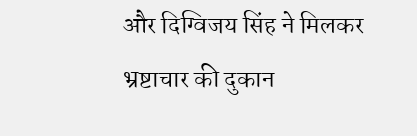और दिग्विजय सिंह ने मिलकर भ्रष्टाचार की दुकान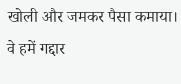खोली और जमकर पैसा कमाया। वे हमें गद्दार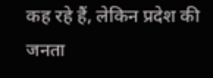कह रहे हैं, लेकिन प्रदेश की जनता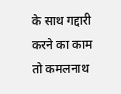के साथ गद्दारी करने का काम तो कमलनाथ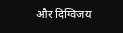और दिग्विजय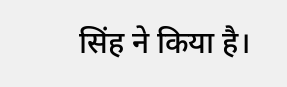सिंह ने किया है।